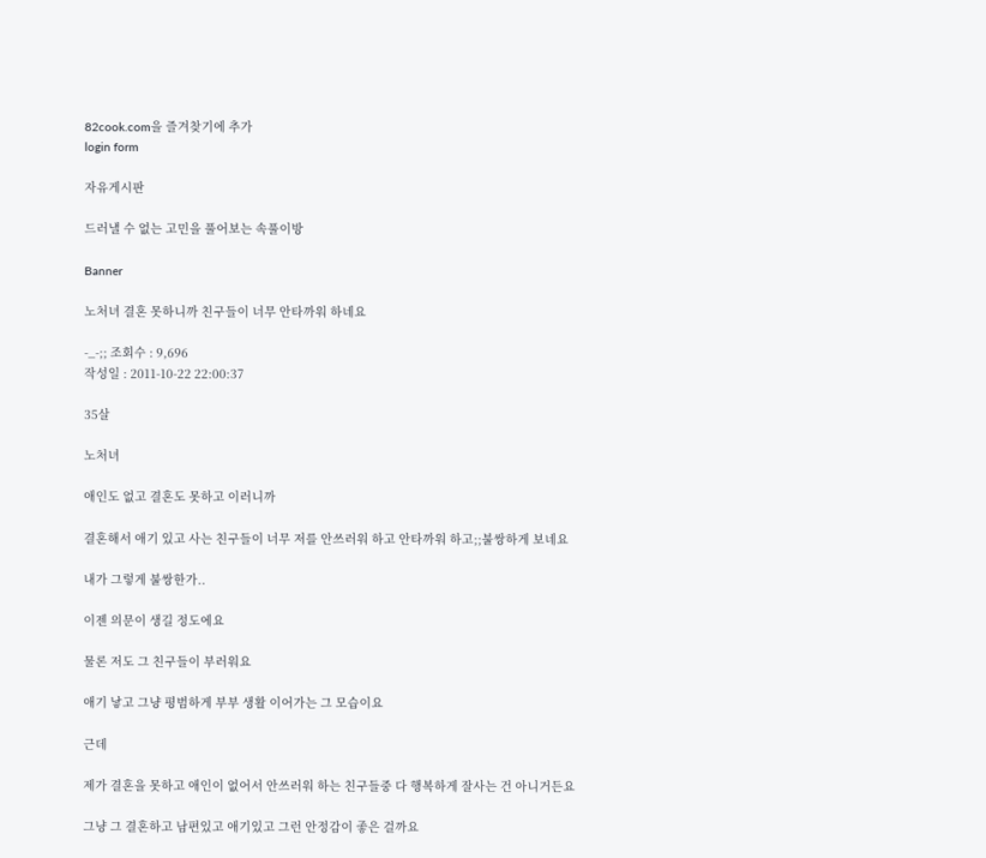82cook.com을 즐겨찾기에 추가
login form

자유게시판

드러낼 수 없는 고민을 풀어보는 속풀이방

Banner

노처녀 결혼 못하니까 친구들이 너무 안타까워 하네요

-_-;; 조회수 : 9,696
작성일 : 2011-10-22 22:00:37

35살

노처녀

애인도 없고 결혼도 못하고 이러니까

결혼해서 애기 있고 사는 친구들이 너무 저를 안쓰러워 하고 안타까워 하고;;불쌍하게 보네요

내가 그렇게 불쌍한가..

이젠 의문이 생길 정도에요

물론 저도 그 친구들이 부러워요

애기 낳고 그냥 평범하게 부부 생활 이어가는 그 모습이요

근데

제가 결혼을 못하고 애인이 없어서 안쓰러워 하는 친구들중 다 행복하게 잘사는 건 아니거든요

그냥 그 결혼하고 남편있고 애기있고 그런 안정감이 좋은 걸까요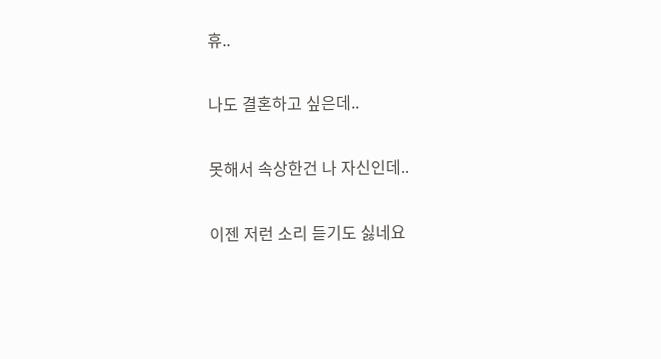휴..

나도 결혼하고 싶은데..

못해서 속상한건 나 자신인데..

이젠 저런 소리 듣기도 싫네요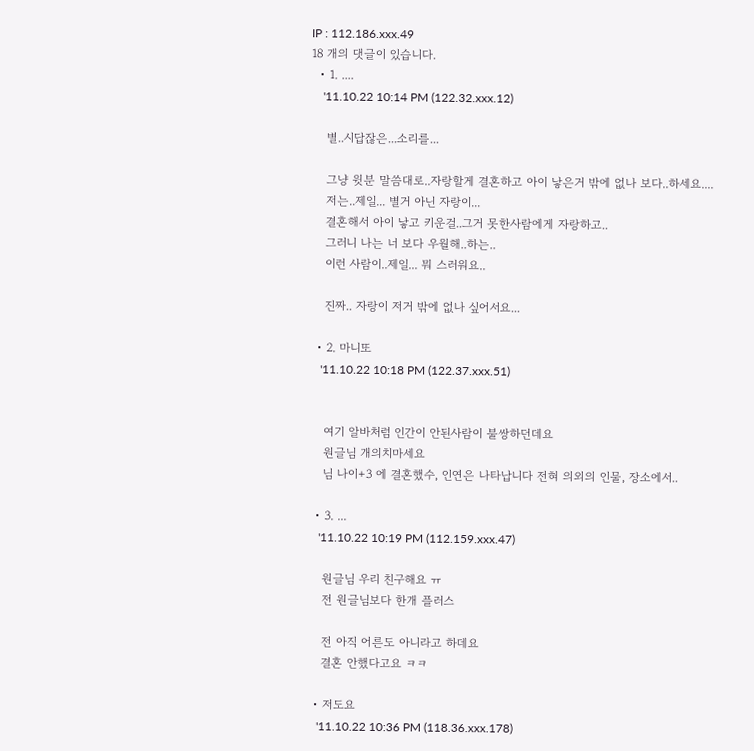IP : 112.186.xxx.49
18 개의 댓글이 있습니다.
  • 1. ....
    '11.10.22 10:14 PM (122.32.xxx.12)

    별..시답잖은...소리를...

    그냥 윗분 말씀대로..자랑할게 결혼하고 아이 낳은거 밖에 없나 보다..하세요....
    저는..제일... 별거 아닌 자랑이...
    결혼해서 아이 낳고 키운걸..그거 못한사람에게 자랑하고..
    그러니 나는 너 보다 우월해..하는..
    이런 사람이..제일... 뭐 스러워요..

    진짜.. 자랑이 저거 밖에 없나 싶어서요...

  • 2. 마니또
    '11.10.22 10:18 PM (122.37.xxx.51)


    여기 알바처럼 인간이 안된사람이 불쌍하던데요
    원글님 개의치마세요
    님 나이+3 에 결혼했수, 인연은 나타납니다 전혀 의외의 인물, 장소에서..

  • 3. ...
    '11.10.22 10:19 PM (112.159.xxx.47)

    원글님 우리 친구해요 ㅠ
    전 원글님보다 한개 플러스

    전 아직 어른도 아니라고 하데요
    결혼 안했다고요 ㅋㅋ

  • 저도요
    '11.10.22 10:36 PM (118.36.xxx.178)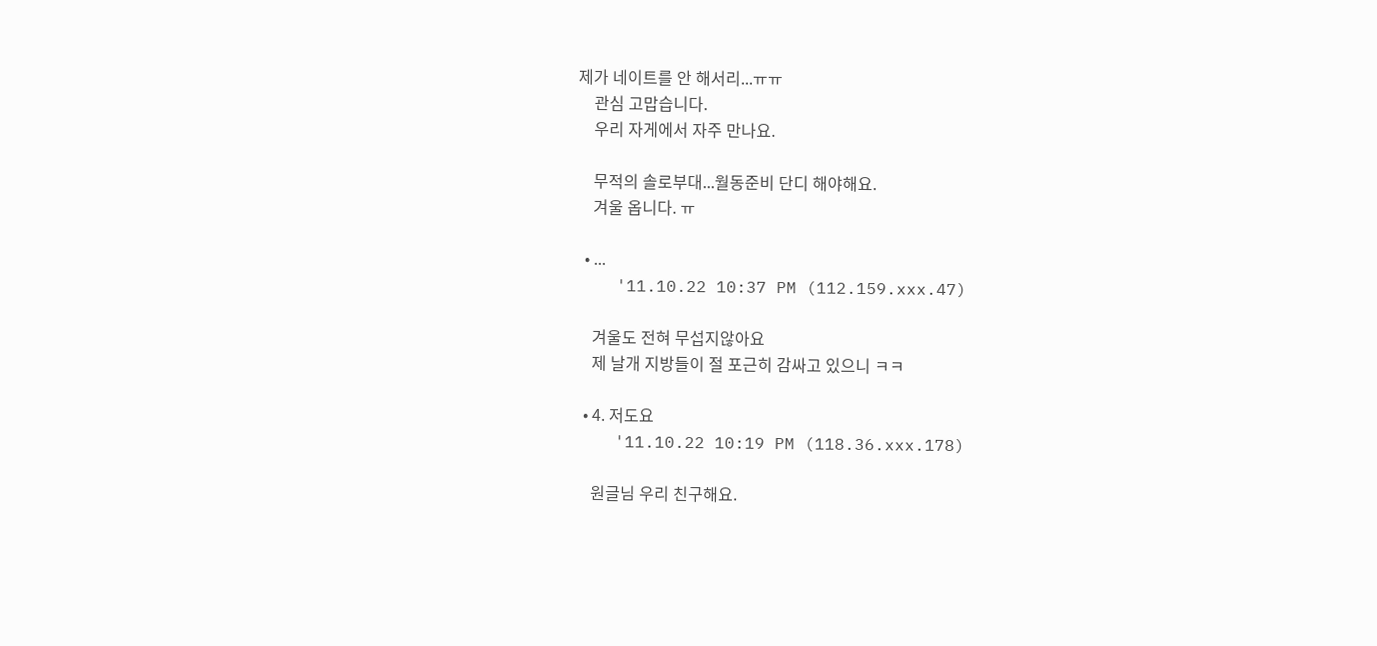제가 네이트를 안 해서리...ㅠㅠ
    관심 고맙습니다.
    우리 자게에서 자주 만나요.

    무적의 솔로부대...월동준비 단디 해야해요.
    겨울 옵니다. ㅠ

  • ...
    '11.10.22 10:37 PM (112.159.xxx.47)

    겨울도 전혀 무섭지않아요
    제 날개 지방들이 절 포근히 감싸고 있으니 ㅋㅋ

  • 4. 저도요
    '11.10.22 10:19 PM (118.36.xxx.178)

    원글님 우리 친구해요.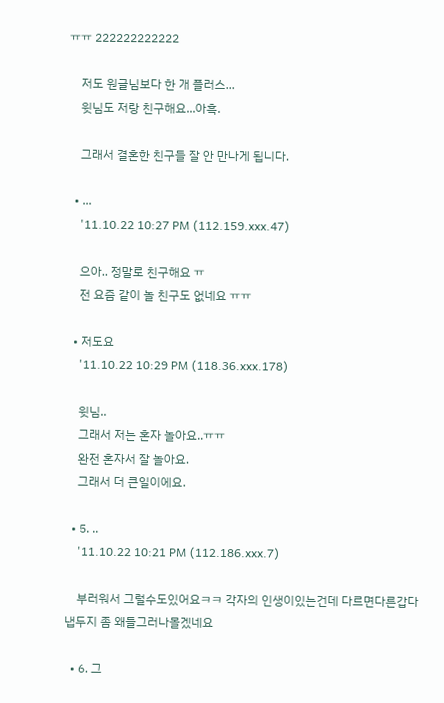ㅠㅠ 222222222222

    저도 원글님보다 한 개 플러스...
    윗님도 저랑 친구해요...아흑.

    그래서 결혼한 친구들 잘 안 만나게 됩니다.

  • ...
    '11.10.22 10:27 PM (112.159.xxx.47)

    으아.. 정말로 친구해요 ㅠ
    전 요즘 같이 놀 친구도 없네요 ㅠㅠ

  • 저도요
    '11.10.22 10:29 PM (118.36.xxx.178)

    윗님..
    그래서 저는 혼자 놀아요..ㅠㅠ
    완전 혼자서 잘 놀아요.
    그래서 더 큰일이에요.

  • 5. ..
    '11.10.22 10:21 PM (112.186.xxx.7)

    부러워서 그럴수도있어요ㅋㅋ 각자의 인생이있는건데 다르면다른갑다 냅두지 좀 왜들그러나몰겠네요

  • 6. 그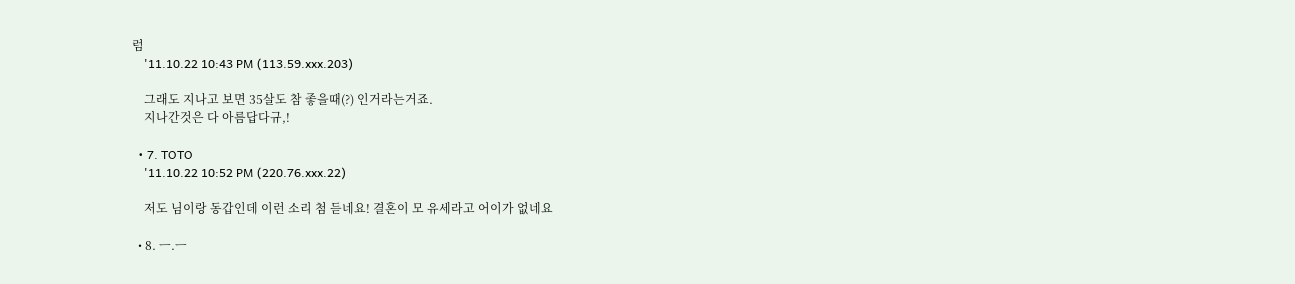럼
    '11.10.22 10:43 PM (113.59.xxx.203)

    그래도 지나고 보면 35살도 참 좋을때(?) 인거라는거죠.
    지나간것은 다 아름답다규,!

  • 7. TOTO
    '11.10.22 10:52 PM (220.76.xxx.22)

    저도 님이랑 동갑인데 이런 소리 첨 듣네요! 결혼이 모 유세라고 어이가 없네요

  • 8. ㅡ.ㅡ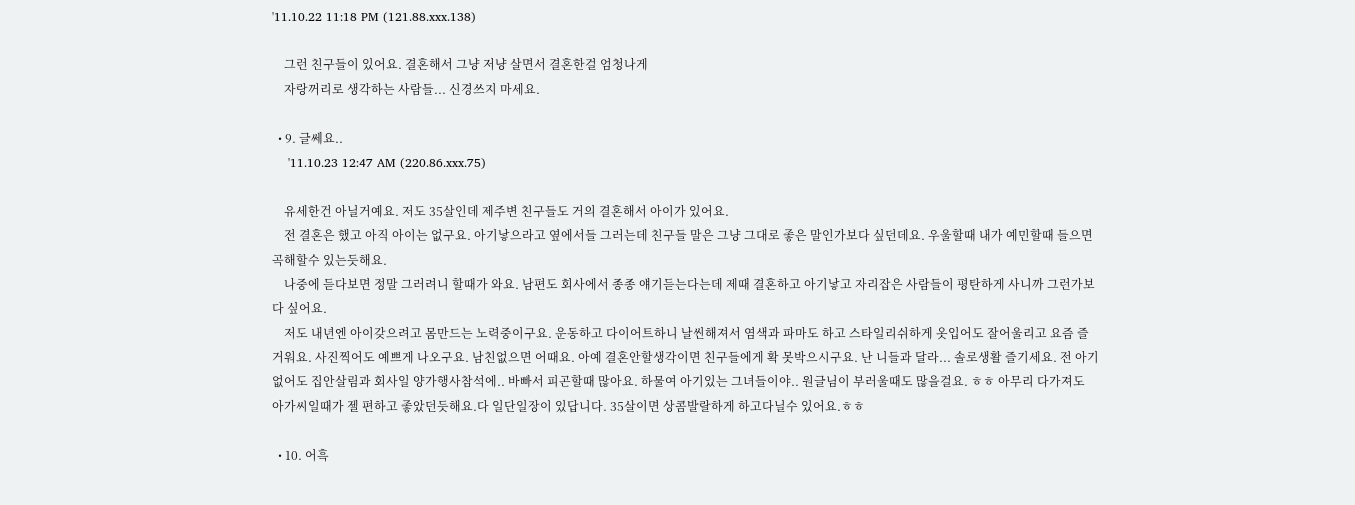'11.10.22 11:18 PM (121.88.xxx.138)

    그런 친구들이 있어요. 결혼해서 그냥 저냥 살면서 결혼한걸 엄청나게
    자랑꺼리로 생각하는 사람들... 신경쓰지 마세요.

  • 9. 글쎄요..
    '11.10.23 12:47 AM (220.86.xxx.75)

    유세한건 아닐거예요. 저도 35살인데 제주변 친구들도 거의 결혼해서 아이가 있어요.
    전 결혼은 했고 아직 아이는 없구요. 아기낳으라고 옆에서들 그러는데 친구들 말은 그냥 그대로 좋은 말인가보다 싶던데요. 우울할때 내가 예민할때 들으면 곡해할수 있는듯해요.
    나중에 듣다보면 정말 그러려니 할때가 와요. 남편도 회사에서 종종 얘기듣는다는데 제때 결혼하고 아기낳고 자리잡은 사람들이 평탄하게 사니까 그런가보다 싶어요.
    저도 내년엔 아이갖으려고 몸만드는 노력중이구요. 운동하고 다이어트하니 날씬해져서 염색과 파마도 하고 스타일리쉬하게 옷입어도 잘어울리고 요즘 즐거워요. 사진찍어도 예쁘게 나오구요. 남친없으면 어때요. 아예 결혼안할생각이면 친구들에게 확 못박으시구요. 난 니들과 달라... 솔로생활 즐기세요. 전 아기없어도 집안살림과 회사일 양가행사참석에.. 바빠서 피곤할때 많아요. 하물여 아기있는 그녀들이야.. 원글님이 부러울때도 많을걸요. ㅎㅎ 아무리 다가져도 아가씨일때가 젤 편하고 좋았던듯해요.다 일단일장이 있답니다. 35살이면 상콤발랄하게 하고다닐수 있어요.ㅎㅎ

  • 10. 어흑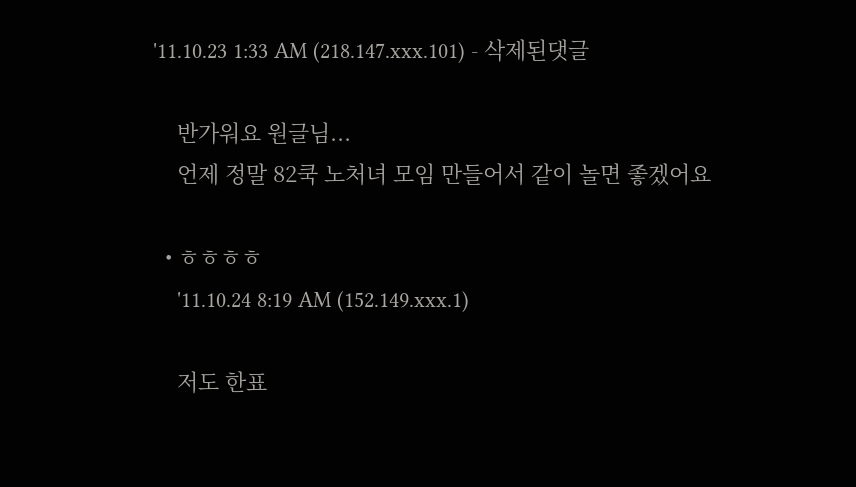'11.10.23 1:33 AM (218.147.xxx.101) - 삭제된댓글

    반가워요 원글님...
    언제 정말 82쿡 노처녀 모임 만들어서 같이 놀면 좋겠어요

  • ㅎㅎㅎㅎ
    '11.10.24 8:19 AM (152.149.xxx.1)

    저도 한표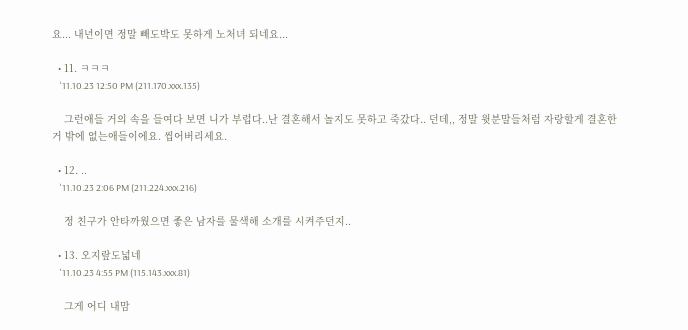요... 내년이면 정말 빼도박도 못하게 노처녀 되네요...

  • 11. ㅋㅋㅋ
    '11.10.23 12:50 PM (211.170.xxx.135)

    그런애들 거의 속을 들여다 보면 니가 부럽다..난 결혼해서 놀지도 못하고 죽갔다.. 던데,, 정말 윗분말들처럼 자랑할게 결혼한거 밖에 없는애들이에요. 씹어버리세요.

  • 12. ..
    '11.10.23 2:06 PM (211.224.xxx.216)

    정 친구가 안타까웠으면 좋은 남자를 물색해 소개를 시켜주던지..

  • 13. 오지랖도넓네
    '11.10.23 4:55 PM (115.143.xxx.81)

    그게 어디 내맘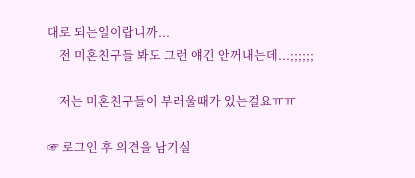대로 되는일이랍니까...
    전 미혼친구들 봐도 그런 얘긴 안꺼내는데...;;;;;;

    저는 미혼친구들이 부러울때가 있는걸요ㅠㅠ

☞ 로그인 후 의견을 남기실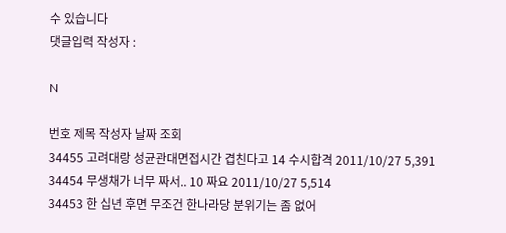수 있습니다
댓글입력 작성자 :

N

번호 제목 작성자 날짜 조회
34455 고려대랑 성균관대면접시간 겹친다고 14 수시합격 2011/10/27 5,391
34454 무생채가 너무 짜서.. 10 짜요 2011/10/27 5,514
34453 한 십년 후면 무조건 한나라당 분위기는 좀 없어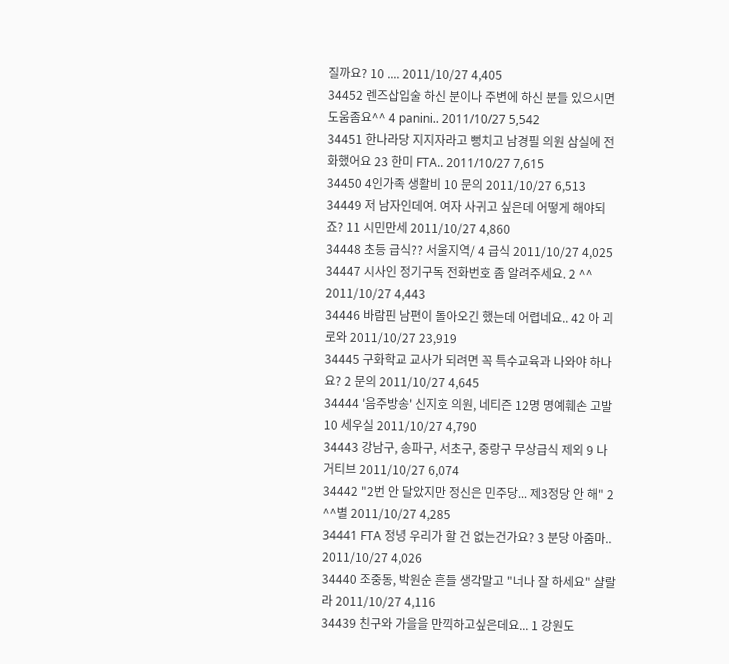질까요? 10 .... 2011/10/27 4,405
34452 렌즈삽입술 하신 분이나 주변에 하신 분들 있으시면 도움좀요^^ 4 panini.. 2011/10/27 5,542
34451 한나라당 지지자라고 뻥치고 남경필 의원 삼실에 전화했어요 23 한미 FTA.. 2011/10/27 7,615
34450 4인가족 생활비 10 문의 2011/10/27 6,513
34449 저 남자인데여. 여자 사귀고 싶은데 어떻게 해야되죠? 11 시민만세 2011/10/27 4,860
34448 초등 급식?? 서울지역/ 4 급식 2011/10/27 4,025
34447 시사인 정기구독 전화번호 좀 알려주세요. 2 ^^ 2011/10/27 4,443
34446 바람핀 남편이 돌아오긴 했는데 어렵네요.. 42 아 괴로와 2011/10/27 23,919
34445 구화학교 교사가 되려면 꼭 특수교육과 나와야 하나요? 2 문의 2011/10/27 4,645
34444 '음주방송' 신지호 의원, 네티즌 12명 명예훼손 고발 10 세우실 2011/10/27 4,790
34443 강남구, 송파구, 서초구, 중랑구 무상급식 제외 9 나거티브 2011/10/27 6,074
34442 "2번 안 달았지만 정신은 민주당... 제3정당 안 해" 2 ^^별 2011/10/27 4,285
34441 FTA 정녕 우리가 할 건 없는건가요? 3 분당 아줌마.. 2011/10/27 4,026
34440 조중동, 박원순 흔들 생각말고 "너나 잘 하세요" 샬랄라 2011/10/27 4,116
34439 친구와 가을을 만끽하고싶은데요... 1 강원도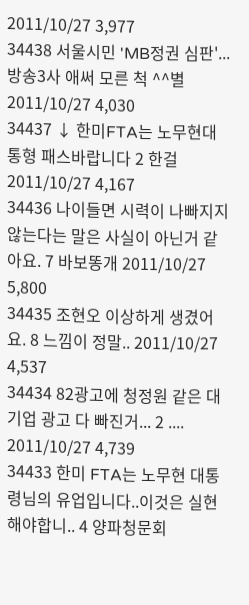2011/10/27 3,977
34438 서울시민 'MB정권 심판'... 방송3사 애써 모른 척 ^^별 2011/10/27 4,030
34437 ↓ 한미FTA는 노무현대통형 패스바랍니다 2 한걸 2011/10/27 4,167
34436 나이들면 시력이 나빠지지 않는다는 말은 사실이 아닌거 같아요. 7 바보똥개 2011/10/27 5,800
34435 조현오 이상하게 생겼어요. 8 느낌이 정말.. 2011/10/27 4,537
34434 82광고에 청정원 같은 대기업 광고 다 빠진거... 2 .... 2011/10/27 4,739
34433 한미 FTA는 노무현 대통령님의 유업입니다..이것은 실현해야합니.. 4 양파청문회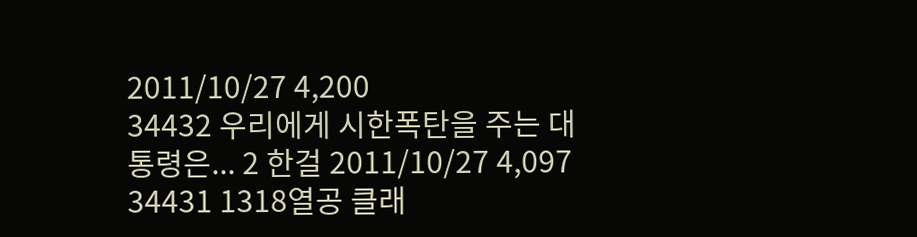2011/10/27 4,200
34432 우리에게 시한폭탄을 주는 대통령은... 2 한걸 2011/10/27 4,097
34431 1318열공 클래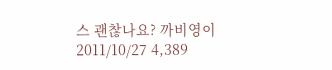스 괜찮나요? 까비영이 2011/10/27 4,389